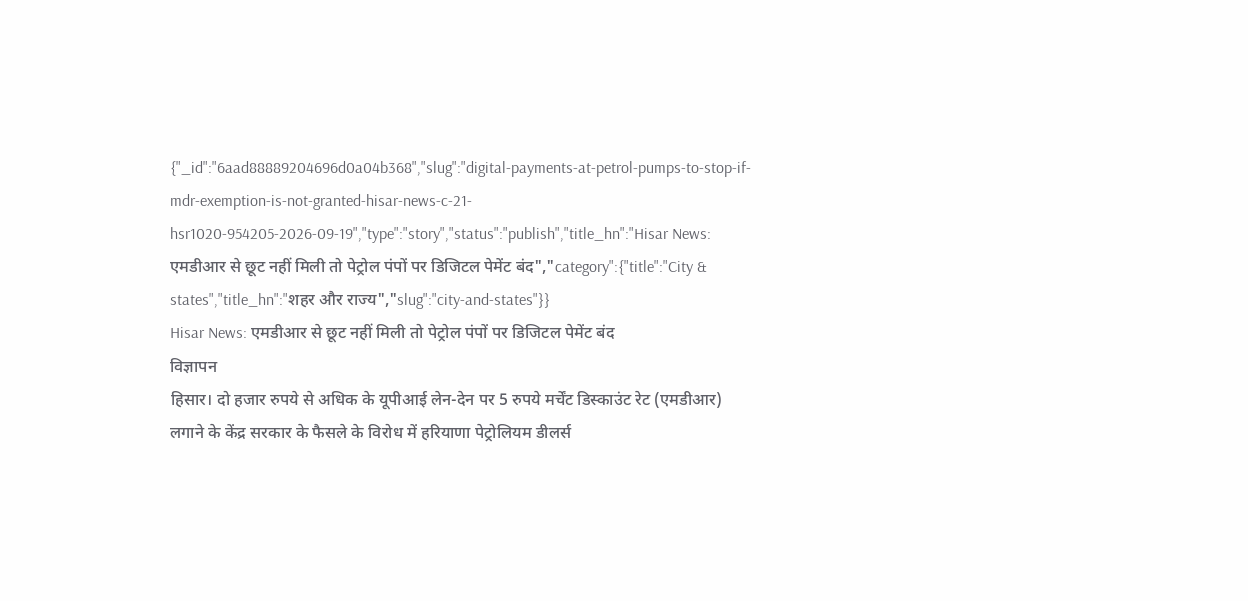{"_id":"6aad88889204696d0a04b368","slug":"digital-payments-at-petrol-pumps-to-stop-if-mdr-exemption-is-not-granted-hisar-news-c-21-hsr1020-954205-2026-09-19","type":"story","status":"publish","title_hn":"Hisar News: एमडीआर से छूट नहीं मिली तो पेट्रोल पंपों पर डिजिटल पेमेंट बंद","category":{"title":"City & states","title_hn":"शहर और राज्य","slug":"city-and-states"}}
Hisar News: एमडीआर से छूट नहीं मिली तो पेट्रोल पंपों पर डिजिटल पेमेंट बंद
विज्ञापन
हिसार। दो हजार रुपये से अधिक के यूपीआई लेन-देन पर 5 रुपये मर्चेंट डिस्काउंट रेट (एमडीआर) लगाने के केंद्र सरकार के फैसले के विरोध में हरियाणा पेट्रोलियम डीलर्स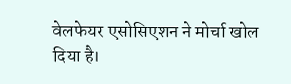वेलफेयर एसोसिएशन ने मोर्चा खोल दिया है।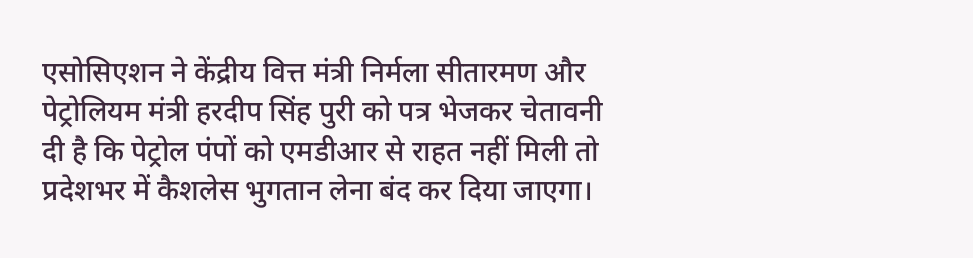एसोसिएशन ने केंद्रीय वित्त मंत्री निर्मला सीतारमण और पेट्रोलियम मंत्री हरदीप सिंह पुरी को पत्र भेजकर चेतावनी दी है कि पेट्रोल पंपों को एमडीआर से राहत नहीं मिली तो प्रदेशभर में कैशलेस भुगतान लेना बंद कर दिया जाएगा।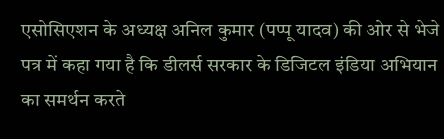एसोसिएशन के अध्यक्ष अनिल कुमार (पप्पू यादव) की ओर से भेजे पत्र में कहा गया है कि डीलर्स सरकार के डिजिटल इंडिया अभियान का समर्थन करते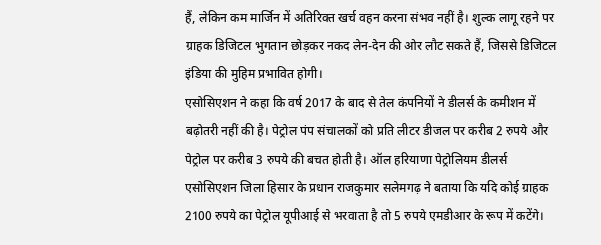हैं, लेकिन कम मार्जिन में अतिरिक्त खर्च वहन करना संभव नहीं है। शुल्क लागू रहने पर ग्राहक डिजिटल भुगतान छोड़कर नकद लेन-देन की ओर लौट सकते हैं, जिससे डिजिटल इंडिया की मुहिम प्रभावित होगी।
एसोसिएशन ने कहा कि वर्ष 2017 के बाद से तेल कंपनियों ने डीलर्स के कमीशन में बढ़ोतरी नहीं की है। पेट्रोल पंप संचालकों को प्रति लीटर डीजल पर करीब 2 रुपये और पेट्रोल पर करीब 3 रुपये की बचत होती है। ऑल हरियाणा पेट्रोलियम डीलर्स एसोसिएशन जिला हिसार के प्रधान राजकुमार सलेमगढ़ ने बताया कि यदि कोई ग्राहक 2100 रुपये का पेट्रोल यूपीआई से भरवाता है तो 5 रुपये एमडीआर के रूप में कटेंगे।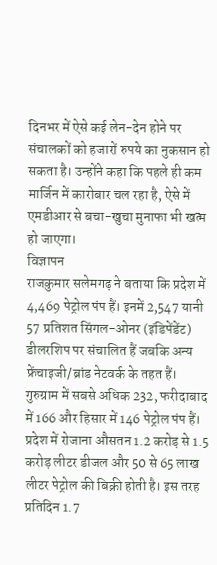दिनभर में ऐसे कई लेन-देन होने पर संचालकों को हजारों रुपये का नुकसान हो सकता है। उन्होंने कहा कि पहले ही कम मार्जिन में कारोबार चल रहा है, ऐसे में एमडीआर से बचा-खुचा मुनाफा भी खत्म हो जाएगा।
विज्ञापन
राजकुमार सलेमगढ़ ने बताया कि प्रदेश में 4,469 पेट्रोल पंप हैं। इनमें 2,547 यानी 57 प्रतिशत सिंगल-ओनर (इंडिपेंडेंट) डीलरशिप पर संचालित हैं जबकि अन्य फ्रेंचाइजी/ब्रांड नेटवर्क के तहत हैं। गुरुग्राम में सबसे अधिक 232, फरीदाबाद में 166 और हिसार में 146 पेट्रोल पंप हैं।
प्रदेश में रोजाना औसतन 1.2 करोड़ से 1.5 करोड़ लीटर डीजल और 50 से 65 लाख लीटर पेट्रोल की बिक्री होती है। इस तरह प्रतिदिन 1.7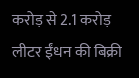करोड़ से 2.1 करोड़ लीटर ईंधन की बिक्री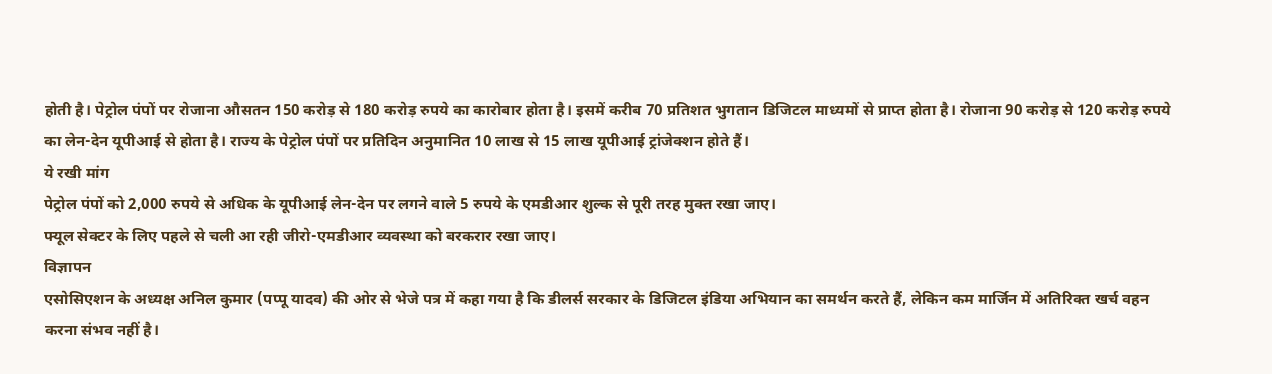होती है। पेट्रोल पंपों पर रोजाना औसतन 150 करोड़ से 180 करोड़ रुपये का कारोबार होता है। इसमें करीब 70 प्रतिशत भुगतान डिजिटल माध्यमों से प्राप्त होता है। रोजाना 90 करोड़ से 120 करोड़ रुपये का लेन-देन यूपीआई से होता है। राज्य के पेट्रोल पंपों पर प्रतिदिन अनुमानित 10 लाख से 15 लाख यूपीआई ट्रांजेक्शन होते हैं।
ये रखी मांग
पेट्रोल पंपों को 2,000 रुपये से अधिक के यूपीआई लेन-देन पर लगने वाले 5 रुपये के एमडीआर शुल्क से पूरी तरह मुक्त रखा जाए।
फ्यूल सेक्टर के लिए पहले से चली आ रही जीरो-एमडीआर व्यवस्था को बरकरार रखा जाए।
विज्ञापन
एसोसिएशन के अध्यक्ष अनिल कुमार (पप्पू यादव) की ओर से भेजे पत्र में कहा गया है कि डीलर्स सरकार के डिजिटल इंडिया अभियान का समर्थन करते हैं, लेकिन कम मार्जिन में अतिरिक्त खर्च वहन करना संभव नहीं है।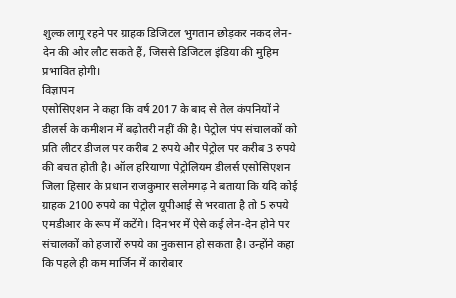शुल्क लागू रहने पर ग्राहक डिजिटल भुगतान छोड़कर नकद लेन-देन की ओर लौट सकते हैं, जिससे डिजिटल इंडिया की मुहिम प्रभावित होगी।
विज्ञापन
एसोसिएशन ने कहा कि वर्ष 2017 के बाद से तेल कंपनियों ने डीलर्स के कमीशन में बढ़ोतरी नहीं की है। पेट्रोल पंप संचालकों को प्रति लीटर डीजल पर करीब 2 रुपये और पेट्रोल पर करीब 3 रुपये की बचत होती है। ऑल हरियाणा पेट्रोलियम डीलर्स एसोसिएशन जिला हिसार के प्रधान राजकुमार सलेमगढ़ ने बताया कि यदि कोई ग्राहक 2100 रुपये का पेट्रोल यूपीआई से भरवाता है तो 5 रुपये एमडीआर के रूप में कटेंगे। दिनभर में ऐसे कई लेन-देन होने पर संचालकों को हजारों रुपये का नुकसान हो सकता है। उन्होंने कहा कि पहले ही कम मार्जिन में कारोबार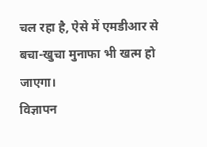चल रहा है, ऐसे में एमडीआर से बचा-खुचा मुनाफा भी खत्म हो जाएगा।
विज्ञापन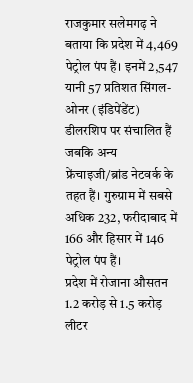राजकुमार सलेमगढ़ ने बताया कि प्रदेश में 4,469 पेट्रोल पंप हैं। इनमें 2,547 यानी 57 प्रतिशत सिंगल-ओनर (इंडिपेंडेंट) डीलरशिप पर संचालित हैं जबकि अन्य फ्रेंचाइजी/ब्रांड नेटवर्क के तहत हैं। गुरुग्राम में सबसे अधिक 232, फरीदाबाद में 166 और हिसार में 146 पेट्रोल पंप हैं।
प्रदेश में रोजाना औसतन 1.2 करोड़ से 1.5 करोड़ लीटर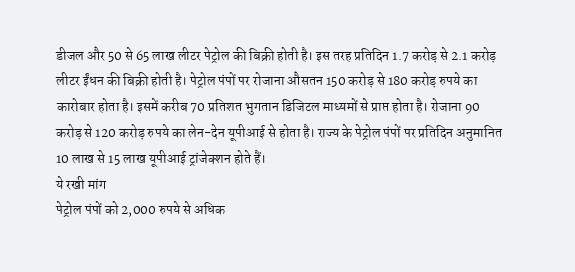डीजल और 50 से 65 लाख लीटर पेट्रोल की बिक्री होती है। इस तरह प्रतिदिन 1.7 करोड़ से 2.1 करोड़ लीटर ईंधन की बिक्री होती है। पेट्रोल पंपों पर रोजाना औसतन 150 करोड़ से 180 करोड़ रुपये का कारोबार होता है। इसमें करीब 70 प्रतिशत भुगतान डिजिटल माध्यमों से प्राप्त होता है। रोजाना 90 करोड़ से 120 करोड़ रुपये का लेन-देन यूपीआई से होता है। राज्य के पेट्रोल पंपों पर प्रतिदिन अनुमानित 10 लाख से 15 लाख यूपीआई ट्रांजेक्शन होते हैं।
ये रखी मांग
पेट्रोल पंपों को 2,000 रुपये से अधिक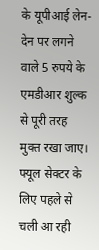के यूपीआई लेन-देन पर लगने वाले 5 रुपये के एमडीआर शुल्क से पूरी तरह मुक्त रखा जाए।
फ्यूल सेक्टर के लिए पहले से चली आ रही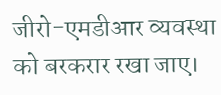जीरो-एमडीआर व्यवस्था को बरकरार रखा जाए।